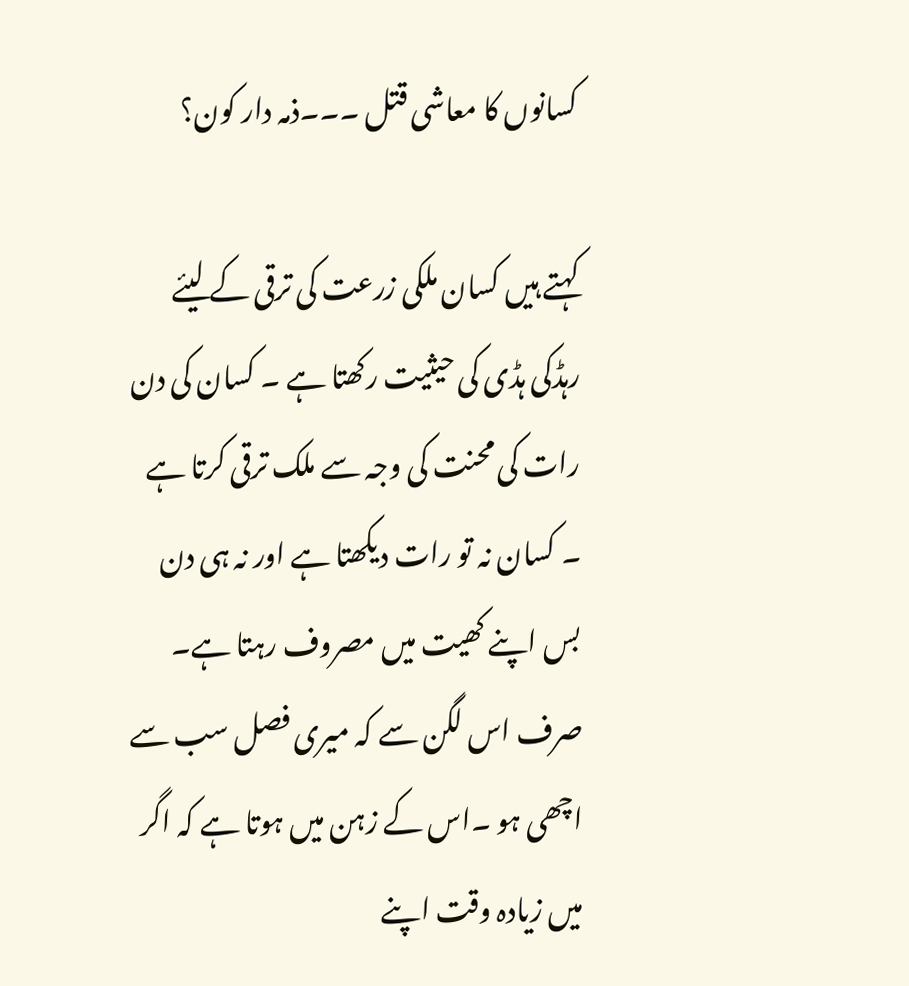کسانوں کا معاشی قتل ۔۔۔ذمہ دار کون؟

کہتے ہیں کسان ملکی زرعت کی ترقی کے لیئے رہڈکی ہڈی کی حیثیت رکھتا ہے ۔ کسان کی دن رات کی محنت کی وجہ سے ملک ترقی کرتا ہے ۔ کسان نہ تو رات دیکھتا ہے اور نہ ہی دن بس اپنے کھیت میں مصروف رہتا ہے۔ صرف اس لگن سے کہ میری فصل سب سے اچھی ہو ۔اس کے زہن میں ہوتا ہے کہ اگر میں زیادہ وقت اپنے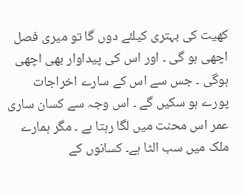کھیت کی بہتری کیلئے دوں گا تو میری فصل اچھی ہو گی ۔ اور اس کی پیداوار بھی اچھی ہوگی ۔ جس سے اس کے سارے اخراجات پورے ہو سکیں گے ۔ اس وجہ سے کسان ساری عمر اس محنت میں لگا رہتا ہے ۔ مگر ہمارے ملک میں سب الٹا ہے۔ کسانوں کے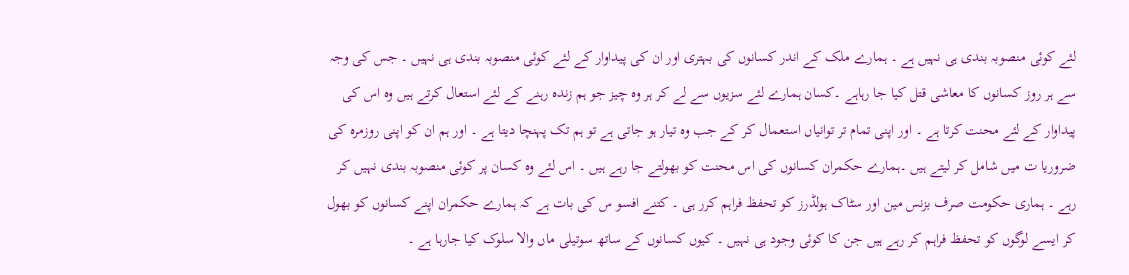لئے کوئی منصوبہ بندی ہی نہیں ہے ۔ ہمارے ملک کے اندر کسانوں کی بہتری اور ان کی پیداوار کے لئے کوئی منصوبہ بندی ہی نہیں ۔ جس کی وجہ سے ہر روز کسانوں کا معاشی قتل کیا جا رہاہے ۔کسان ہمارے لئے سزیوں سے لے کر ہر وہ چیز جو ہم زندہ رہنے کے لئے استعال کرتے ہیں وہ اس کی پیداوار کے لئے محنت کرتا ہے ۔ اور اپنی تمام تر توانیاں استعمال کر کے جب وہ تیار ہو جاتی ہے تو ہم تک پہنچا دیتا ہے ۔ اور ہم ان کو اپنی روزمرہ کی ضروریا ت میں شامل کر لیتے ہیں ۔ہمارے حکمران کسانوں کی اس محنت کو بھولتے جا رہے ہیں ۔ اس لئے وہ کسان پر کوئی منصوبہ بندی نہیں کر رہے ۔ ہماری حکومت صرف بزنس مین اور سٹاک ہولڈرز کو تحفظ فراہم کرر ہی ۔ کتنے افسو س کی بات ہے کہ ہمارے حکمران اپنے کسانوں کو بھول کر ایسے لوگوں کو تحفظ فراہم کر رہے ہیں جن کا کوئی وجود ہی نہیں ۔ کیوں کسانوں کے ساتھ سوتیلی ماں والا سلوک کیا جارہا ہے ۔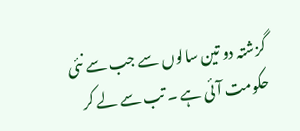گزشتہ دو تین سالوں سے جب سے نئی حکومت آئی ہے ۔ تب سے لے کر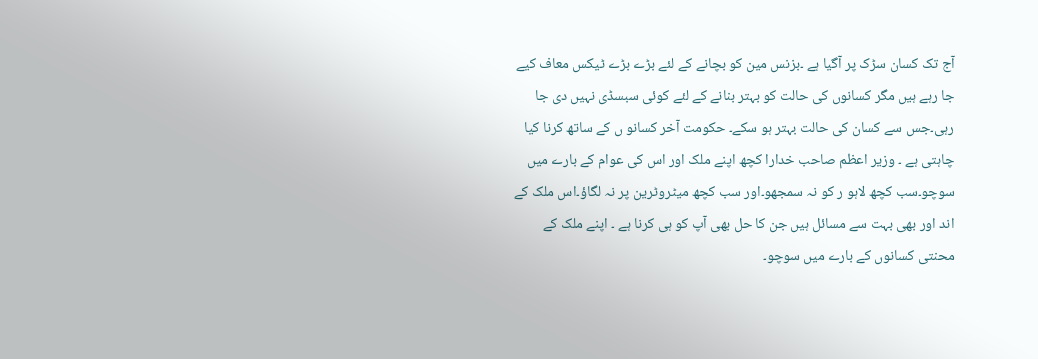آج تک کسان سڑک پر آگیا ہے ۔بزنس مین کو بچانے کے لئے بڑے بڑے ٹیکس معاف کیے جا رہے ہیں مگر کسانوں کی حالت کو بہتر بنانے کے لئے کوئی سبسڈی نہیں دی جا رہی۔جس سے کسان کی حالت بہتر ہو سکے۔ حکومت آخر کسانو ں کے ساتھ کرنا کیا چاہتی ہے ۔ وزیر اعظم صاحب خدارا کچھ اپنے ملک اور اس کی عوام کے بارے میں سوچو۔سب کچھ لاہو ر کو نہ سمجھو۔اور سب کچھ میٹروٹرین پر نہ لگاؤ۔اس ملک کے اند اور بھی بہت سے مسائل ہیں جن کا حل بھی آپ کو ہی کرنا ہے ۔ اپنے ملک کے محنتی کسانوں کے بارے میں سوچو۔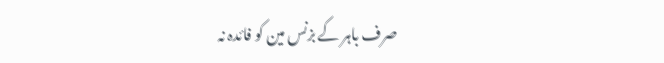صرف باہر کے بزنس مین کو فائدہ نہ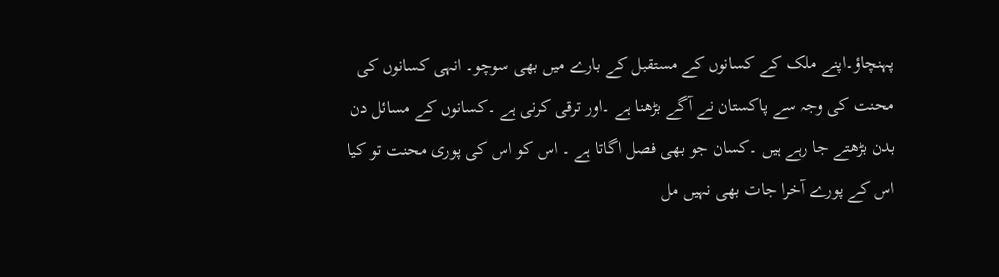پہنچاؤ۔اپنے ملک کے کسانوں کے مستقبل کے بارے میں بھی سوچو۔ انہی کسانوں کی محنت کی وجہ سے پاکستان نے آگے بڑھنا ہے ۔اور ترقی کرنی ہے ۔کسانوں کے مسائل دن بدن بڑھتے جا رہے ہیں ۔کسان جو بھی فصل اگاتا ہے ۔ اس کو اس کی پوری محنت تو کیا اس کے پورے آخرا جات بھی نہیں مل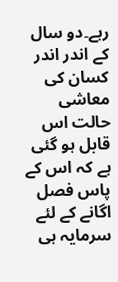رہے۔دو سال کے اندر اندر کسان کی معاشی حالت اس قابل ہو گئی ہے کہ اس کے پاس فصل اگانے کے لئے سرمایہ ہی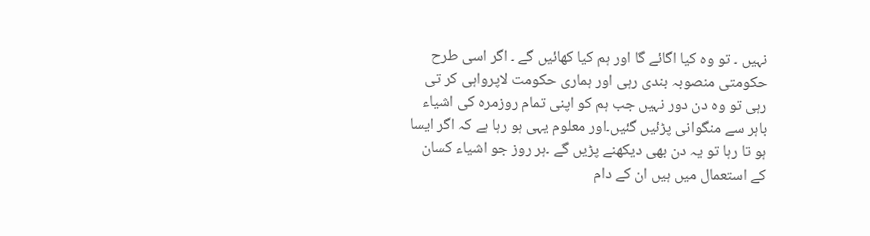نہیں ۔ تو وہ کیا اگائے گا اور ہم کیا کھائیں گے ۔ اگر اسی طرح حکومتی منصوبہ بندی رہی اور ہماری حکومت لاپرواہی کر تی رہی تو وہ دن دور نہیں جب ہم کو اپنی تمام روزمرہ کی اشیاء باہر سے منگوانی پڑئیں گئیں۔اور معلوم یہی ہو رہا ہے کہ اگر ایسا ہو تا رہا تو یہ دن بھی دیکھنے پڑیں گے ۔ہر روز جو اشیاء کسان کے استعمال میں ہیں ان کے دام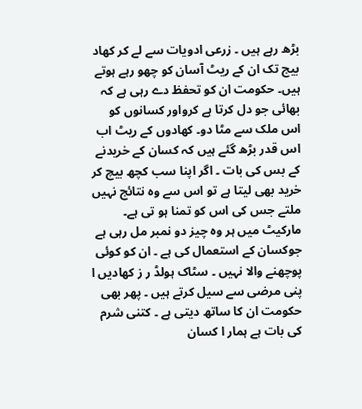بڑھ رہے ہیں ۔ زرعی ادویات سے لے کر کھاد بیج تک ان کے ریٹ آسان کو چھو رہے ہوتے ہیں۔ حکومت ان کو تحفظ دے رہی ہے کہ بھائی جو دل کرتا ہے کرواور کسانوں کو اس ملک سے مٹا دو۔ کھادوں کے ریٹ اب اس قدر بڑھ گئے ہیں کہ کسان کے خریدنے کے بس کی بات ۔ اگر اپنا سب کچھ بیچ کر خرید بھی لیتا ہے تو اس سے وہ نتائج نہیں ملتے جس کی اس کو تمنا ہو تی ہے۔ مارکیٹ میں ہر وہ چیز دو نمبر مل رہی ہے جوکسان کے استعمال کی ہے ۔ ان کو کوئی پوچھنے والا نہیں ۔ سٹاک ہولڈ ر ز کھادیں ا پنی مرضی سے سیل کرتے ہیں ۔ پھر بھی حکومت ان کا ساتھ دیتی ہے ۔ کتنی شرم کی بات ہے ہمار ا کسان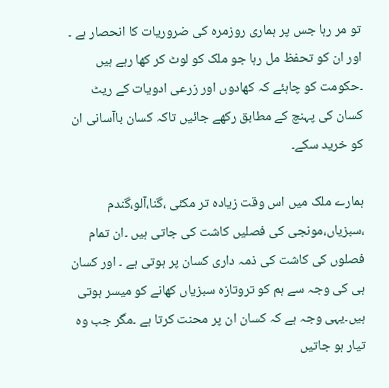تو مر رہا جس پر ہماری روزمرہ کی ضروریات کا انحصار ہے ۔ اور ان کو تحفظ مل رہا جو ملک کو لوٹ کر کھا رہے ہیں ۔حکومت کو چاہئے کہ کھادوں اور زرعی ادویات کے ریٹ کسان کی پہنچ کے مطابق رکھے جائیں تاکہ کسان باآسانی ان کو خرید سکے۔

ہمارے ملک میں اس وقت زیادہ تر مکئی ،گنا،آلو،گندم ،سبزیاں،مونجی کی فصلیں کاشت کی جاتی ہیں ۔ان تمام فصلوں کی کاشت کی ذمہ داری کسان پر ہوتی ہے ۔ اور کسان ہی کی وجہ سے ہم کو تروتازہ سبزیاں کھانے کو میسر ہوتی ہیں۔یہی وجہ ہے کہ کسان ان پر محنت کرتا ہے ۔مگر جب وہ تیار ہو جاتیں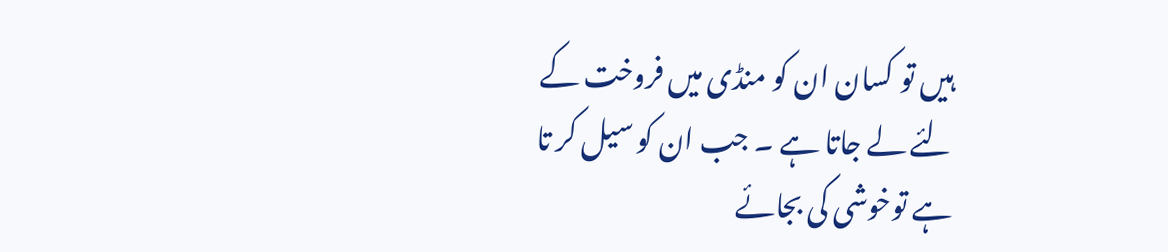ہیں تو کسان ان کو منڈی میں فروخت کے لئے لے جاتا ہے ۔ جب ان کو سیل کر تا ہے توخوشی کی بجائے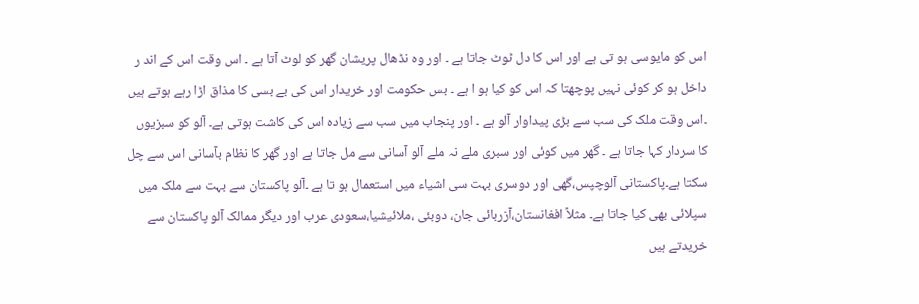اس کو مایوسی ہو تی ہے اور اس کا دل ٹوٹ جاتا ہے ۔ اور وہ نڈھال پریشان گھر کو لوٹ آتا ہے ۔ اس وقت اس کے اند ر داخل ہو کر کوئی نہیں پوچھتا کہ اس کو کیا ہو ا ہے ۔ بس حکومت اور خریدار اس کی بے بسی کا مذاق اڑا رہے ہوتے ہیں ۔اس وقت ملک کی سب سے بڑی پیداوار آلو ہے ۔ اور پنجاب میں سب سے زیادہ اس کی کاشت ہوتی ہے۔ آلو کو سبزیوں کا سردار کہا جاتا ہے ۔ گھر میں کوئی اور سبری ملے نہ ملے آلو آسانی سے مل جاتا ہے اور گھر کا نظام بآسانی اس سے چل سکتا ہے۔پاکستانی آلوچپس،گھی اور دوسری بہت سی اشیاء میں استعمال ہو تا ہے ۔آلو پاکستان سے بہت سے ملک میں سپلائی بھی کیا جاتا ہے۔ مثلاً افغانستان،آزربائی جان، دوبئی ،ملائیشیا،سعودی عرب اور دیگر ممالک آلو پاکستان سے خریدتے ہیں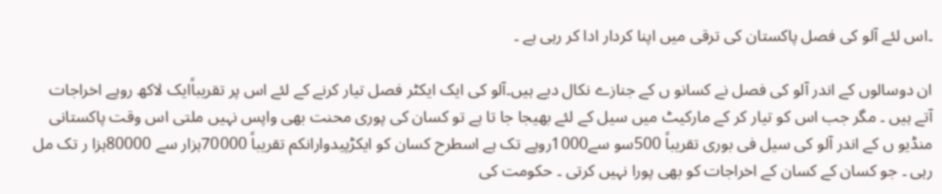۔اس لئے آلو کی فصل پاکستان کی ترقی میں اپنا کردار ادا کر رہی ہے ۔

ان دوسالوں کے اندر آلو کی فصل نے کسانو ں کے جنازے نکال دیے ہیں۔آلو کی ایک ایکٹر فصل تیار کرنے کے لئے اس پر تقریباًایک لاکھ روپے اخراجات آتے ہیں ۔ مگر جب اس کو تیار کر کے مارکیٹ میں سیل کے لئے بھیجا جا تا ہے تو کسان کی پوری محنت بھی واپس نہیں ملتی اس وقت پاکستانی منڈیو ں کے اندر آلو کی سیل فی بوری تقریباً 500سو سے1000روپے تک ہے اسطرح کسان کو ایکڑپیدوارانکم تقریباً 70000ہزار سے 80000ہزا ر تک مل رہی ۔ جو کسان کے کسان کے اخراجات کو بھی پورا نہیں کرتی ۔ حکومت کی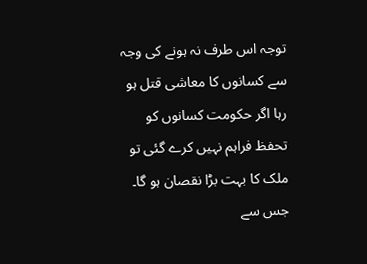توجہ اس طرف نہ ہونے کی وجہ سے کسانوں کا معاشی قتل ہو رہا اگر حکومت کسانوں کو تحفظ فراہم نہیں کرے گئی تو ملک کا بہت بڑا نقصان ہو گا۔ جس سے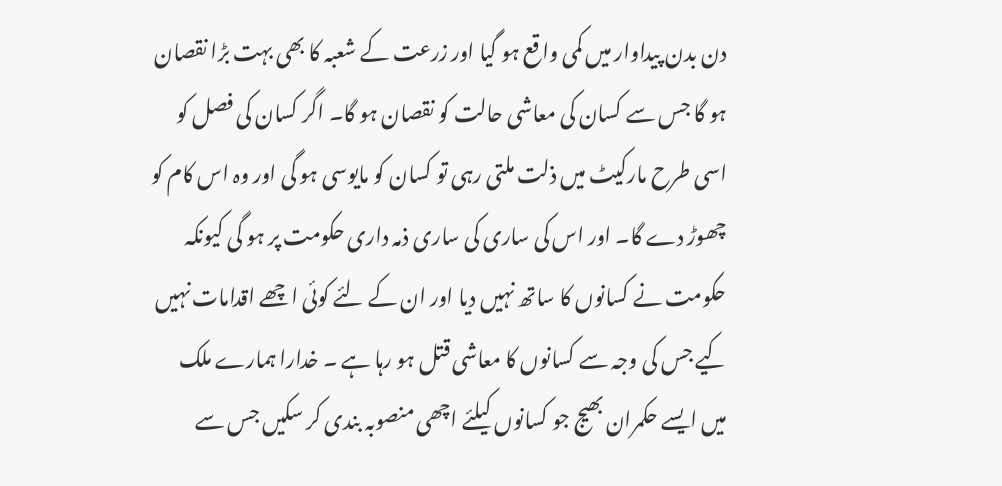دن بدن پیداوار میں کمی واقع ہو گیا اور زرعت کے شعبہ کا بھی بہت بڑا نقصان ہو گا جس سے کسان کی معاشی حالت کو نقصان ہو گا۔ اگر کسان کی فصل کو اسی طرح مارکیٹ میں ذلت ملتی رہی تو کسان کو مایوسی ہو گی اور وہ اس کام کو چھوڑ دے گا۔ اور اس کی ساری کی ساری ذمہ داری حکومت پر ہو گی کیونکہ حکومت نے کسانوں کا ساتھ نہیں دیا اور ان کے لئے کوئی اچھے اقدامات نہیں کیے جس کی وجہ سے کسانوں کا معاشی قتل ہو رہا ہے ۔ خدارا ہمارے ملک میں ایسے حکمران بھیج جو کسانوں کیلئے اچھی منصوبہ بندی کر سکیں جس سے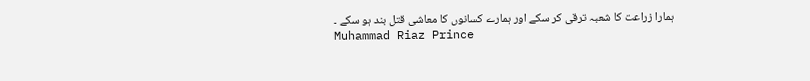ہمارا زراعت کا شعبہ ترقی کر سکے اور ہمارے کسانوں کا معاشی قتل بند ہو سکے ۔
Muhammad Riaz Prince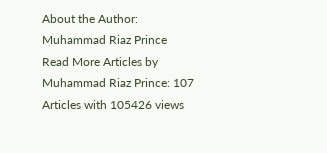About the Author: Muhammad Riaz Prince Read More Articles by Muhammad Riaz Prince: 107 Articles with 105426 views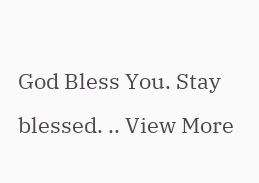God Bless You. Stay blessed. .. View More